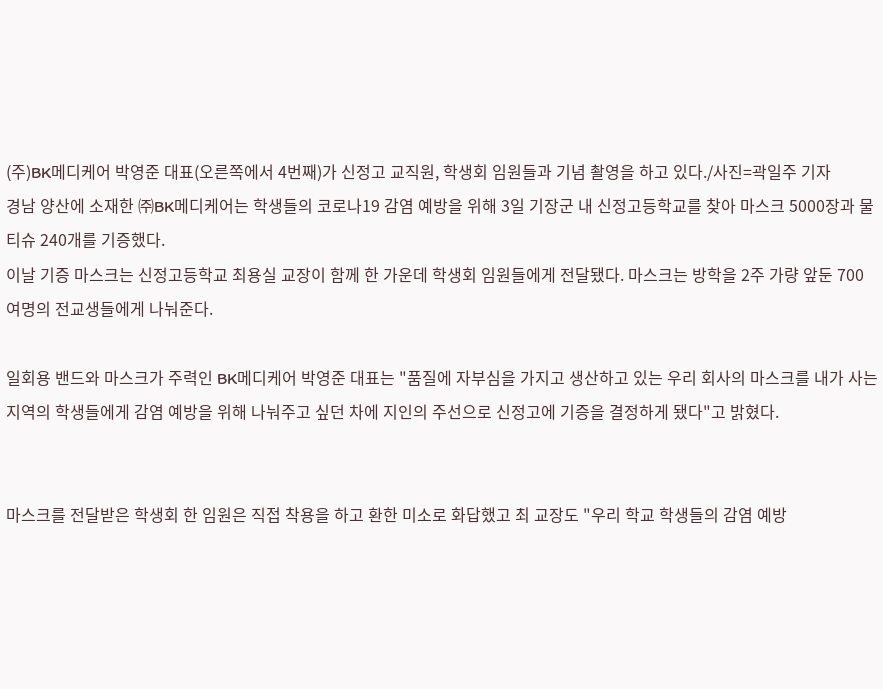(주)BK메디케어 박영준 대표(오른쪽에서 4번째)가 신정고 교직원, 학생회 임원들과 기념 촬영을 하고 있다./사진=곽일주 기자
경남 양산에 소재한 ㈜BK메디케어는 학생들의 코로나19 감염 예방을 위해 3일 기장군 내 신정고등학교를 찾아 마스크 5000장과 물티슈 240개를 기증했다.
이날 기증 마스크는 신정고등학교 최용실 교장이 함께 한 가운데 학생회 임원들에게 전달됐다. 마스크는 방학을 2주 가량 앞둔 700여명의 전교생들에게 나눠준다.

일회용 밴드와 마스크가 주력인 BK메디케어 박영준 대표는 "품질에 자부심을 가지고 생산하고 있는 우리 회사의 마스크를 내가 사는 지역의 학생들에게 감염 예방을 위해 나눠주고 싶던 차에 지인의 주선으로 신정고에 기증을 결정하게 됐다"고 밝혔다.


마스크를 전달받은 학생회 한 임원은 직접 착용을 하고 환한 미소로 화답했고 최 교장도 "우리 학교 학생들의 감염 예방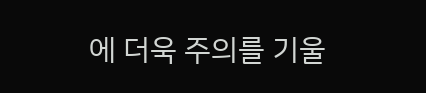에 더욱 주의를 기울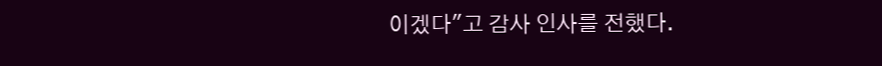이겠다"고 감사 인사를 전했다.